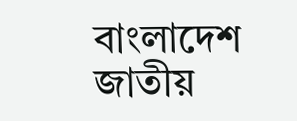বাংলাদেশ জাতীয়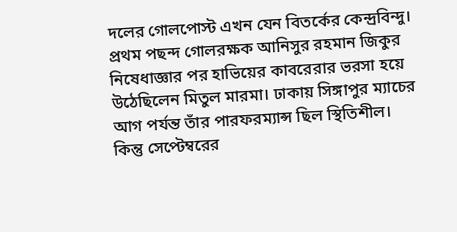দলের গোলপোস্ট এখন যেন বিতর্কের কেন্দ্রবিন্দু। প্রথম পছন্দ গোলরক্ষক আনিসুর রহমান জিকুর নিষেধাজ্ঞার পর হাভিয়ের কাবরেরার ভরসা হয়ে উঠেছিলেন মিতুল মারমা। ঢাকায় সিঙ্গাপুর ম্যাচের আগ পর্যন্ত তাঁর পারফরম্যান্স ছিল স্থিতিশীল। কিন্তু সেপ্টেম্বরের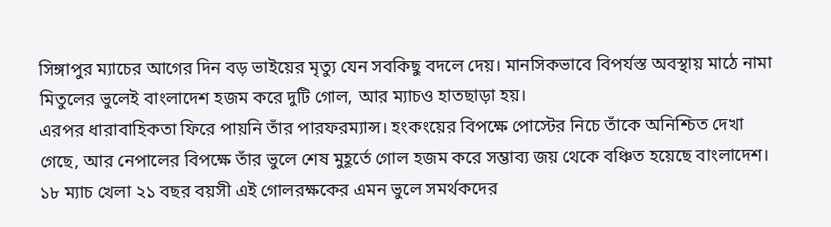সিঙ্গাপুর ম্যাচের আগের দিন বড় ভাইয়ের মৃত্যু যেন সবকিছু বদলে দেয়। মানসিকভাবে বিপর্যস্ত অবস্থায় মাঠে নামা মিতুলের ভুলেই বাংলাদেশ হজম করে দুটি গোল, আর ম্যাচও হাতছাড়া হয়।
এরপর ধারাবাহিকতা ফিরে পায়নি তাঁর পারফরম্যান্স। হংকংয়ের বিপক্ষে পোস্টের নিচে তাঁকে অনিশ্চিত দেখা গেছে, আর নেপালের বিপক্ষে তাঁর ভুলে শেষ মুহূর্তে গোল হজম করে সম্ভাব্য জয় থেকে বঞ্চিত হয়েছে বাংলাদেশ। ১৮ ম্যাচ খেলা ২১ বছর বয়সী এই গোলরক্ষকের এমন ভুলে সমর্থকদের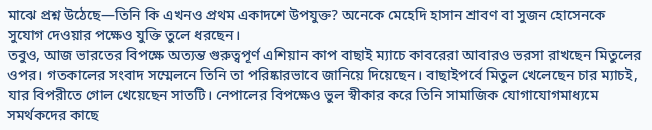মাঝে প্রশ্ন উঠেছে—তিনি কি এখনও প্রথম একাদশে উপযুক্ত? অনেকে মেহেদি হাসান শ্রাবণ বা সুজন হোসেনকে সুযোগ দেওয়ার পক্ষেও যুক্তি তুলে ধরছেন।
তবুও, আজ ভারতের বিপক্ষে অত্যন্ত গুরুত্বপূর্ণ এশিয়ান কাপ বাছাই ম্যাচে কাবরেরা আবারও ভরসা রাখছেন মিতুলের ওপর। গতকালের সংবাদ সম্মেলনে তিনি তা পরিষ্কারভাবে জানিয়ে দিয়েছেন। বাছাইপর্বে মিতুল খেলেছেন চার ম্যাচই, যার বিপরীতে গোল খেয়েছেন সাতটি। নেপালের বিপক্ষেও ভুল স্বীকার করে তিনি সামাজিক যোগাযোগমাধ্যমে সমর্থকদের কাছে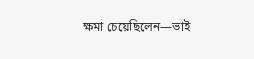ক্ষমা চেয়েছিলেন—ভাই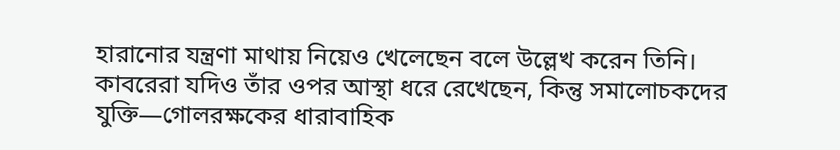হারানোর যন্ত্রণা মাথায় নিয়েও খেলেছেন বলে উল্লেখ করেন তিনি।
কাবরেরা যদিও তাঁর ওপর আস্থা ধরে রেখেছেন, কিন্তু সমালোচকদের যুক্তি—গোলরক্ষকের ধারাবাহিক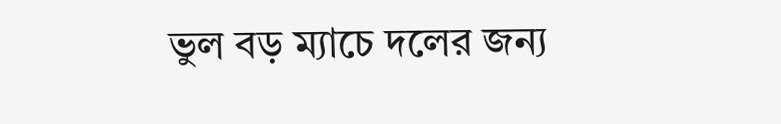ভুল বড় ম্যাচে দলের জন্য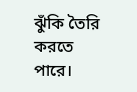ঝুঁকি তৈরি করতে পারে।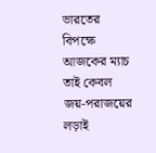ভারতের বিপক্ষে আজকের ম্যাচ তাই কেবল জয়-পরাজয়ের লড়াই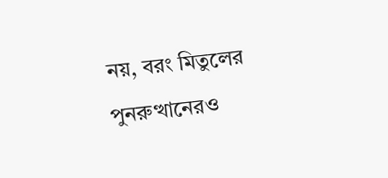নয়, বরং মিতুলের পুনরুত্থানেরও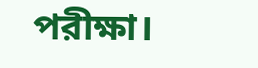পরীক্ষা।